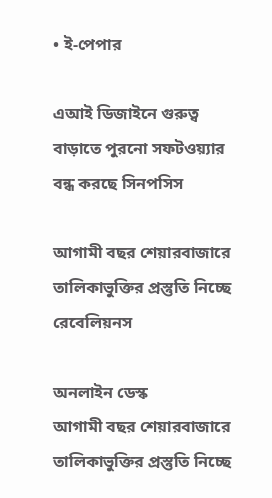• ই-পেপার

এআই ডিজাইনে গুরুত্ব বাড়াতে পুরনো সফটওয়্যার বন্ধ করছে সিনপসিস

আগামী বছর শেয়ারবাজারে তালিকাভুক্তির প্রস্তুতি নিচ্ছে রেবেলিয়নস

অনলাইন ডেস্ক
আগামী বছর শেয়ারবাজারে তালিকাভুক্তির প্রস্তুতি নিচ্ছে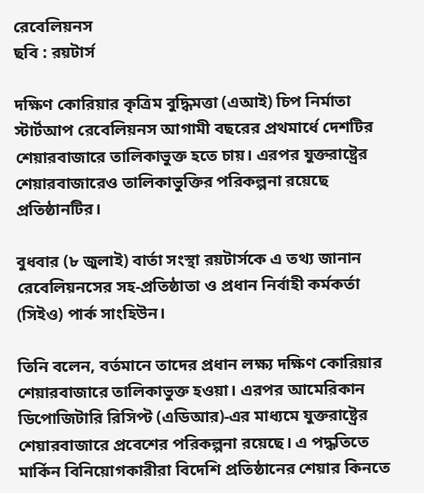রেবেলিয়নস
ছবি : রয়টার্স

দক্ষিণ কোরিয়ার কৃত্রিম বুদ্ধিমত্তা (এআই) চিপ নির্মাতা স্টার্টআপ রেবেলিয়নস আগামী বছরের প্রথমার্ধে দেশটির শেয়ারবাজারে তালিকাভুক্ত হতে চায়। এরপর যুক্তরাষ্ট্রের শেয়ারবাজারেও তালিকাভুক্তির পরিকল্পনা রয়েছে প্রতিষ্ঠানটির।

বুধবার (৮ জুলাই) বার্তা সংস্থা রয়টার্সকে এ তথ্য জানান রেবেলিয়নসের সহ-প্রতিষ্ঠাতা ও প্রধান নির্বাহী কর্মকর্তা (সিইও) পার্ক সাংহিউন।

তিনি বলেন, বর্তমানে তাদের প্রধান লক্ষ্য দক্ষিণ কোরিয়ার শেয়ারবাজারে তালিকাভুক্ত হওয়া। এরপর আমেরিকান ডিপোজিটারি রিসিপ্ট (এডিআর)-এর মাধ্যমে যুক্তরাষ্ট্রের শেয়ারবাজারে প্রবেশের পরিকল্পনা রয়েছে। এ পদ্ধতিতে মার্কিন বিনিয়োগকারীরা বিদেশি প্রতিষ্ঠানের শেয়ার কিনতে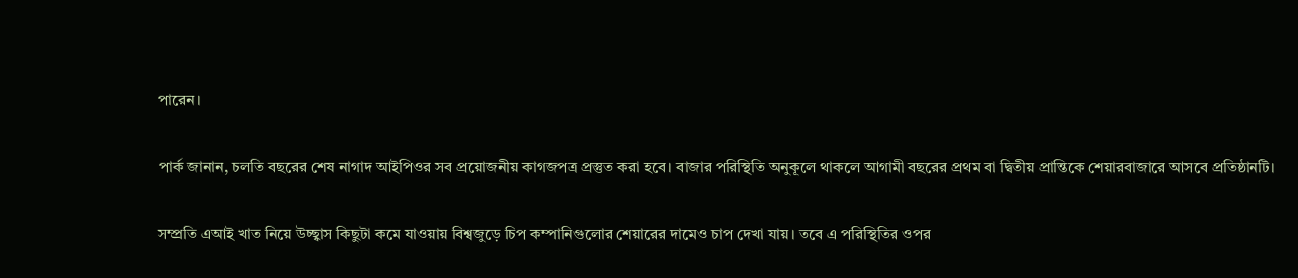পারেন।

পার্ক জানান, চলতি বছরের শেষ নাগাদ আইপিওর সব প্রয়োজনীয় কাগজপত্র প্রস্তুত করা হবে। বাজার পরিস্থিতি অনুকূলে থাকলে আগামী বছরের প্রথম বা দ্বিতীয় প্রান্তিকে শেয়ারবাজারে আসবে প্রতিষ্ঠানটি।

সম্প্রতি এআই খাত নিয়ে উচ্ছ্বাস কিছুটা কমে যাওয়ায় বিশ্বজুড়ে চিপ কম্পানিগুলোর শেয়ারের দামেও চাপ দেখা যায়। তবে এ পরিস্থিতির ওপর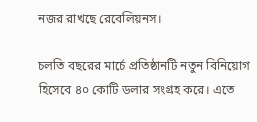নজর রাখছে রেবেলিয়নস।

চলতি বছরের মার্চে প্রতিষ্ঠানটি নতুন বিনিয়োগ হিসেবে ৪০ কোটি ডলার সংগ্রহ করে। এতে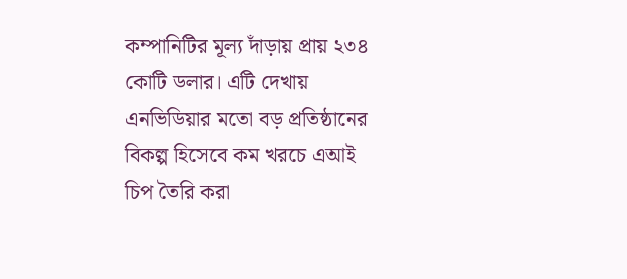কম্পানিটির মূল্য দাঁড়ায় প্রায় ২৩৪ কোটি ডলার। এটি দেখায় এনভিডিয়ার মতো বড় প্রতিষ্ঠানের বিকল্প হিসেবে কম খরচে এআই চিপ তৈরি করা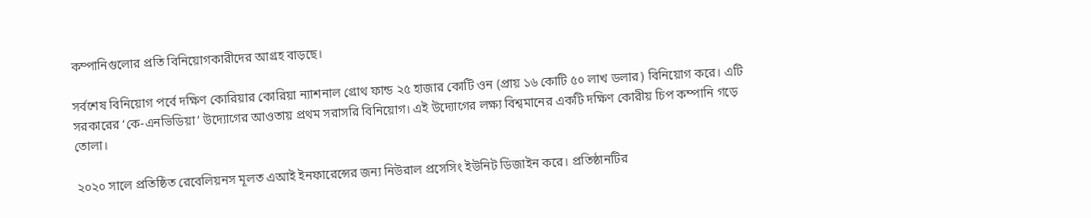কম্পানিগুলোর প্রতি বিনিয়োগকারীদের আগ্রহ বাড়ছে।

সর্বশেষ বিনিয়োগ পর্বে দক্ষিণ কোরিয়ার কোরিয়া ন্যাশনাল গ্রোথ ফান্ড ২৫ হাজার কোটি ওন (প্রায় ১৬ কোটি ৫০ লাখ ডলার) বিনিয়োগ করে। এটি সরকারের ‘কে-এনভিডিয়া’ উদ্যোগের আওতায় প্রথম সরাসরি বিনিয়োগ। এই উদ্যোগের লক্ষ্য বিশ্বমানের একটি দক্ষিণ কোরীয় চিপ কম্পানি গড়ে তোলা।

২০২০ সালে প্রতিষ্ঠিত রেবেলিয়নস মূলত এআই ইনফারেন্সের জন্য নিউরাল প্রসেসিং ইউনিট ডিজাইন করে। প্রতিষ্ঠানটির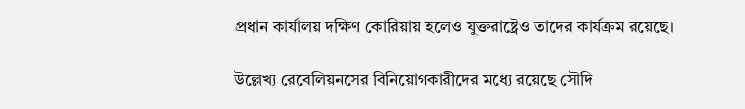প্রধান কার্যালয় দক্ষিণ কোরিয়ায় হলেও যুক্তরাষ্ট্রেও তাদের কার্যক্রম রয়েছে।

উল্লেখ্য রেবেলিয়নসের বিনিয়োগকারীদের মধ্যে রয়েছে সৌদি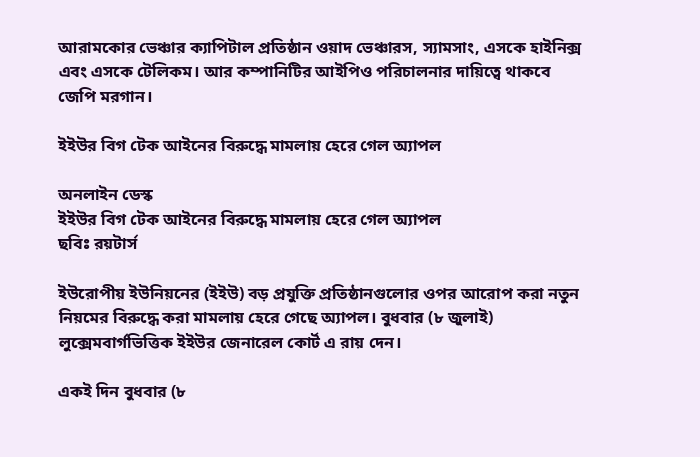আরামকোর ভেঞ্চার ক্যাপিটাল প্রতিষ্ঠান ওয়াদ ভেঞ্চারস, স্যামসাং, এসকে হাইনিক্স এবং এসকে টেলিকম। আর কম্পানিটির আইপিও পরিচালনার দায়িত্বে থাকবে জেপি মরগান।

ইইউর বিগ টেক আইনের বিরুদ্ধে মামলায় হেরে গেল অ্যাপল

অনলাইন ডেস্ক
ইইউর বিগ টেক আইনের বিরুদ্ধে মামলায় হেরে গেল অ্যাপল
ছবিঃ রয়টার্স

ইউরোপীয় ইউনিয়নের (ইইউ) বড় প্রযুক্তি প্রতিষ্ঠানগুলোর ওপর আরোপ করা নতুন নিয়মের বিরুদ্ধে করা মামলায় হেরে গেছে অ্যাপল। বুধবার (৮ জুলাই) লুক্সেমবার্গভিত্তিক ইইউর জেনারেল কোর্ট এ রায় দেন।

একই দিন বুধবার (৮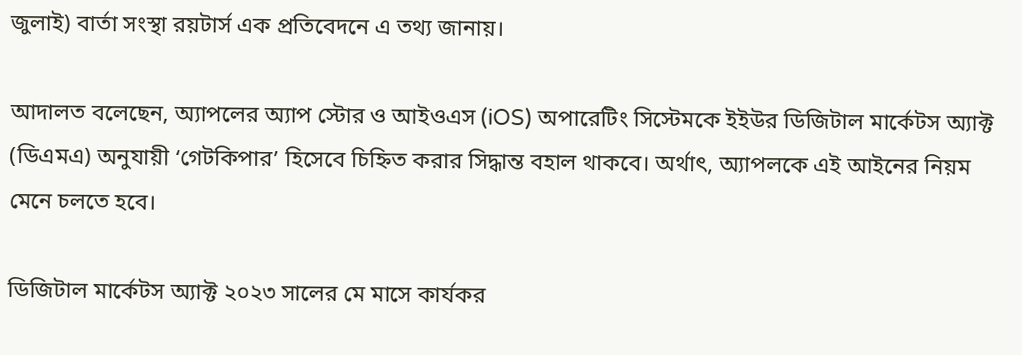জুলাই) বার্তা সংস্থা রয়টার্স এক প্রতিবেদনে এ তথ্য জানায়।

আদালত বলেছেন, অ্যাপলের অ্যাপ স্টোর ও আইওএস (iOS) অপারেটিং সিস্টেমকে ইইউর ডিজিটাল মার্কেটস অ্যাক্ট (ডিএমএ) অনুযায়ী ‘গেটকিপার’ হিসেবে চিহ্নিত করার সিদ্ধান্ত বহাল থাকবে। অর্থাৎ, অ্যাপলকে এই আইনের নিয়ম মেনে চলতে হবে।

ডিজিটাল মার্কেটস অ্যাক্ট ২০২৩ সালের মে মাসে কার্যকর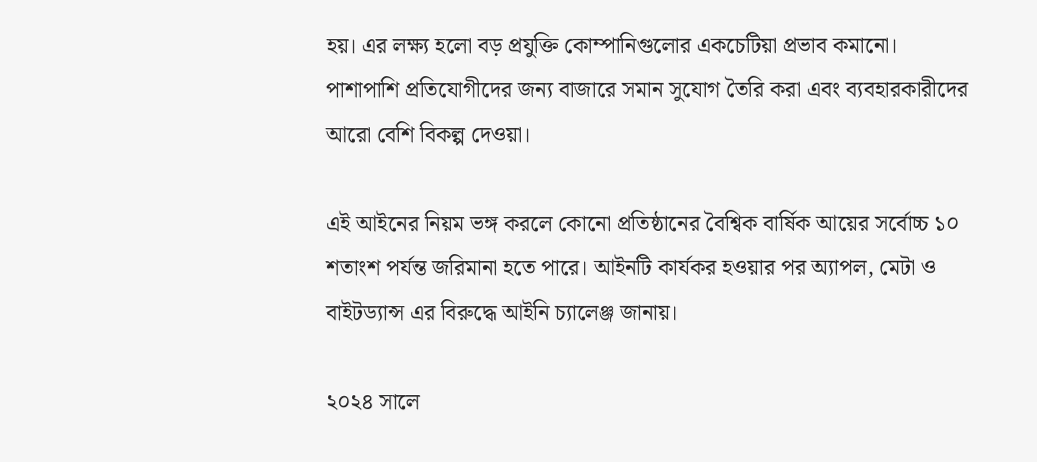হয়। এর লক্ষ্য হলো বড় প্রযুক্তি কোম্পানিগুলোর একচেটিয়া প্রভাব কমানো। পাশাপাশি প্রতিযোগীদের জন্য বাজারে সমান সুযোগ তৈরি করা এবং ব্যবহারকারীদের আরো বেশি বিকল্প দেওয়া।

এই আইনের নিয়ম ভঙ্গ করলে কোনো প্রতিষ্ঠানের বৈশ্বিক বার্ষিক আয়ের সর্বোচ্চ ১০ শতাংশ পর্যন্ত জরিমানা হতে পারে। আইনটি কার্যকর হওয়ার পর অ্যাপল, মেটা ও বাইটড্যান্স এর বিরুদ্ধে আইনি চ্যালেঞ্জ জানায়।

২০২৪ সালে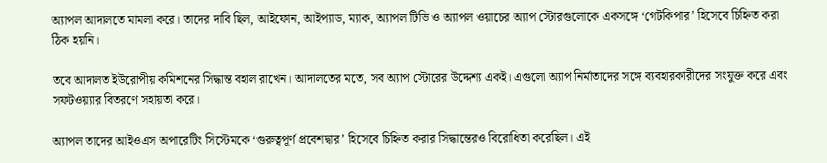অ্যাপল আদালতে মামলা করে। তাদের দাবি ছিল, আইফোন, আইপ্যাড, ম্যাক, অ্যাপল টিভি ও অ্যাপল ওয়াচের অ্যাপ স্টোরগুলোকে একসঙ্গে ‘গেটকিপার’ হিসেবে চিহ্নিত করা ঠিক হয়নি।

তবে আদালত ইউরোপীয় কমিশনের সিদ্ধান্ত বহাল রাখেন। আদালতের মতে, সব অ্যাপ স্টোরের উদ্দেশ্য একই। এগুলো অ্যাপ নির্মাতাদের সঙ্গে ব্যবহারকারীদের সংযুক্ত করে এবং সফটওয়্যার বিতরণে সহায়তা করে।

অ্যাপল তাদের আইওএস অপারেটিং সিস্টেমকে ‘গুরুত্বপূর্ণ প্রবেশদ্বার’ হিসেবে চিহ্নিত করার সিদ্ধান্তেরও বিরোধিতা করেছিল। এই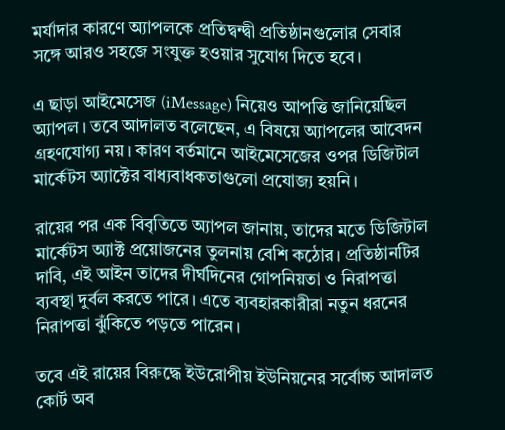মর্যাদার কারণে অ্যাপলকে প্রতিদ্বন্দ্বী প্রতিষ্ঠানগুলোর সেবার সঙ্গে আরও সহজে সংযুক্ত হওয়ার সুযোগ দিতে হবে।

এ ছাড়া আইমেসেজ (iMessage) নিয়েও আপত্তি জানিয়েছিল অ্যাপল। তবে আদালত বলেছেন, এ বিষয়ে অ্যাপলের আবেদন গ্রহণযোগ্য নয়। কারণ বর্তমানে আইমেসেজের ওপর ডিজিটাল মার্কেটস অ্যাক্টের বাধ্যবাধকতাগুলো প্রযোজ্য হয়নি।

রায়ের পর এক বিবৃতিতে অ্যাপল জানায়, তাদের মতে ডিজিটাল মার্কেটস অ্যাক্ট প্রয়োজনের তুলনায় বেশি কঠোর। প্রতিষ্ঠানটির দাবি, এই আইন তাদের দীর্ঘদিনের গোপনিয়তা ও নিরাপত্তা ব্যবস্থা দুর্বল করতে পারে। এতে ব্যবহারকারীরা নতুন ধরনের নিরাপত্তা ঝুঁকিতে পড়তে পারেন।

তবে এই রায়ের বিরুদ্ধে ইউরোপীয় ইউনিয়নের সর্বোচ্চ আদালত কোর্ট অব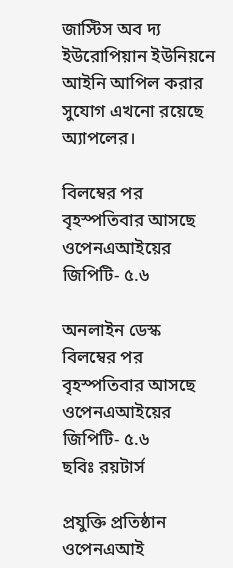জাস্টিস অব দ্য ইউরোপিয়ান ইউনিয়নে আইনি আপিল করার সুযোগ এখনো রয়েছে অ্যাপলের।

বিলম্বের পর বৃহস্পতিবার আসছে ওপেনএআইয়ের জিপিটি- ৫.৬

অনলাইন ডেস্ক
বিলম্বের পর বৃহস্পতিবার আসছে ওপেনএআইয়ের জিপিটি- ৫.৬
ছবিঃ রয়টার্স

প্রযুক্তি প্রতিষ্ঠান ওপেনএআই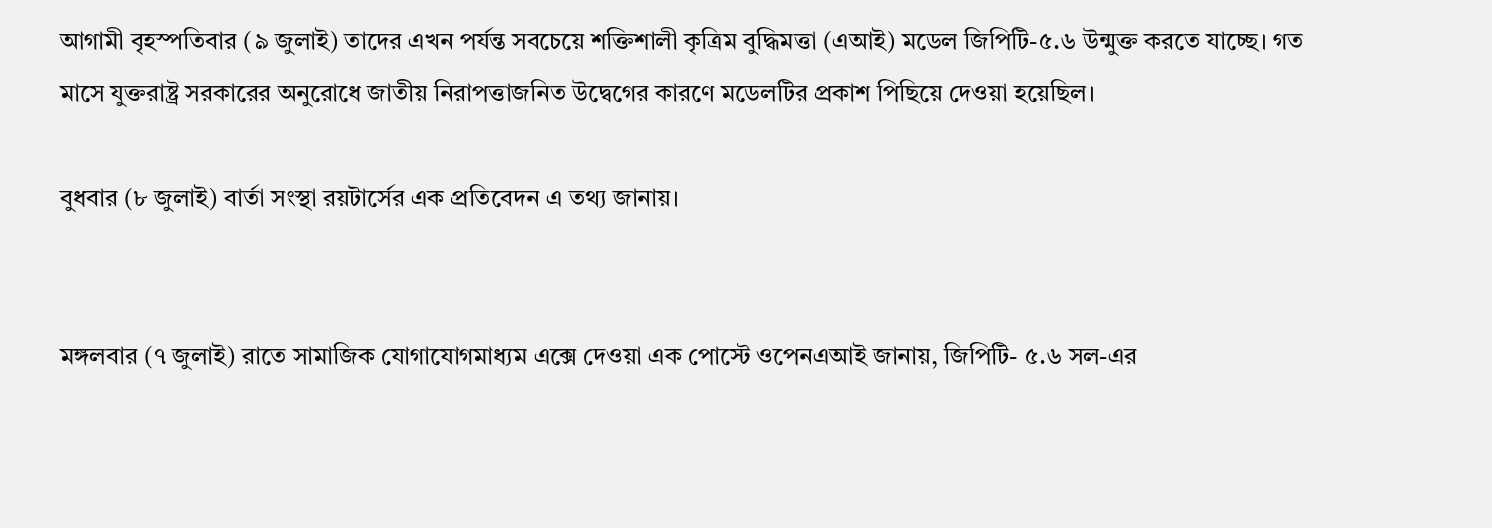আগামী বৃহস্পতিবার (৯ জুলাই) তাদের এখন পর্যন্ত সবচেয়ে শক্তিশালী কৃত্রিম বুদ্ধিমত্তা (এআই) মডেল জিপিটি-৫.৬ উন্মুক্ত করতে যাচ্ছে। গত মাসে যুক্তরাষ্ট্র সরকারের অনুরোধে জাতীয় নিরাপত্তাজনিত উদ্বেগের কারণে মডেলটির প্রকাশ পিছিয়ে দেওয়া হয়েছিল।

বুধবার (৮ জুলাই) বার্তা সংস্থা রয়টার্সের এক প্রতিবেদন এ তথ্য জানায়।


মঙ্গলবার (৭ জুলাই) রাতে সামাজিক যোগাযোগমাধ্যম এক্সে দেওয়া এক পোস্টে ওপেনএআই জানায়, জিপিটি- ৫.৬ সল-এর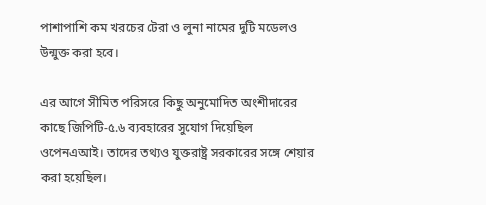পাশাপাশি কম খরচের টেরা ও লুনা নামের দুটি মডেলও উন্মুক্ত করা হবে।

এর আগে সীমিত পরিসরে কিছু অনুমোদিত অংশীদারের কাছে জিপিটি-৫.৬ ব্যবহারের সুযোগ দিয়েছিল ওপেনএআই। তাদের তথ্যও যুক্তরাষ্ট্র সরকারের সঙ্গে শেয়ার করা হয়েছিল।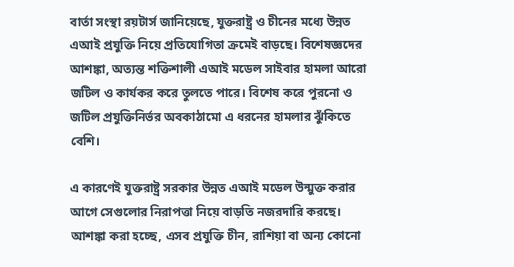বার্তা সংস্থা রয়টার্স জানিয়েছে, যুক্তরাষ্ট্র ও চীনের মধ্যে উন্নত এআই প্রযুক্তি নিয়ে প্রতিযোগিতা ক্রমেই বাড়ছে। বিশেষজ্ঞদের আশঙ্কা, অত্যন্ত শক্তিশালী এআই মডেল সাইবার হামলা আরো জটিল ও কার্যকর করে তুলতে পারে। বিশেষ করে পুরনো ও জটিল প্রযুক্তিনির্ভর অবকাঠামো এ ধরনের হামলার ঝুঁকিতে বেশি।

এ কারণেই যুক্তরাষ্ট্র সরকার উন্নত এআই মডেল উন্মুক্ত করার আগে সেগুলোর নিরাপত্তা নিয়ে বাড়তি নজরদারি করছে। আশঙ্কা করা হচ্ছে, এসব প্রযুক্তি চীন, রাশিয়া বা অন্য কোনো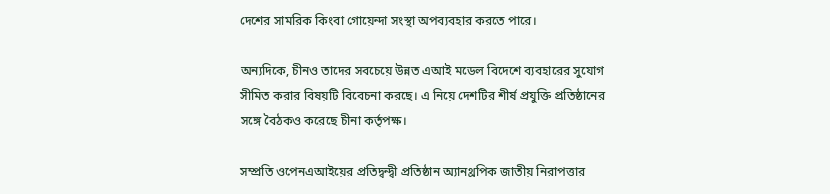দেশের সামরিক কিংবা গোয়েন্দা সংস্থা অপব্যবহার করতে পারে।

অন্যদিকে, চীনও তাদের সবচেয়ে উন্নত এআই মডেল বিদেশে ব্যবহারের সুযোগ সীমিত করার বিষয়টি বিবেচনা করছে। এ নিয়ে দেশটির শীর্ষ প্রযুক্তি প্রতিষ্ঠানের সঙ্গে বৈঠকও করেছে চীনা কর্তৃপক্ষ।

সম্প্রতি ওপেনএআইয়ের প্রতিদ্বন্দ্বী প্রতিষ্ঠান অ্যানথ্রপিক জাতীয় নিরাপত্তার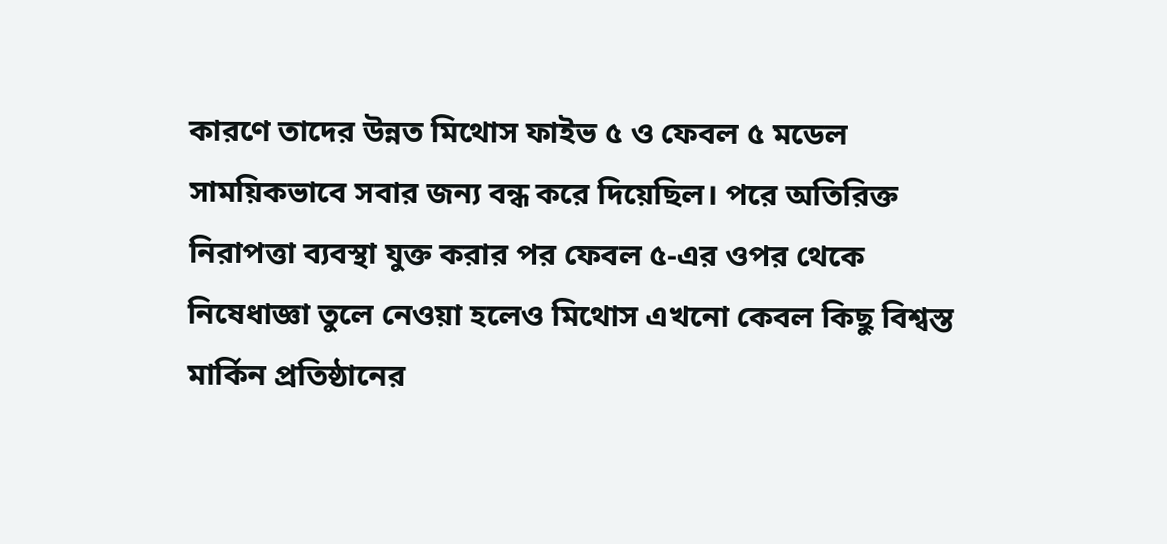কারণে তাদের উন্নত মিথোস ফাইভ ৫ ও ফেবল ৫ মডেল সাময়িকভাবে সবার জন্য বন্ধ করে দিয়েছিল। পরে অতিরিক্ত নিরাপত্তা ব্যবস্থা যুক্ত করার পর ফেবল ৫-এর ওপর থেকে নিষেধাজ্ঞা তুলে নেওয়া হলেও মিথোস এখনো কেবল কিছু বিশ্বস্ত মার্কিন প্রতিষ্ঠানের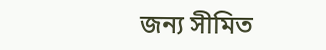জন্য সীমিত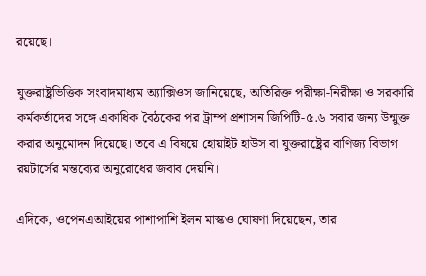রয়েছে।

যুক্তরাষ্ট্রভিত্তিক সংবাদমাধ্যম অ্যাক্সিওস জানিয়েছে, অতিরিক্ত পরীক্ষা-নিরীক্ষা ও সরকারি কর্মকর্তাদের সঙ্গে একাধিক বৈঠকের পর ট্রাম্প প্রশাসন জিপিটি-৫.৬ সবার জন্য উন্মুক্ত করার অনুমোদন দিয়েছে। তবে এ বিষয়ে হোয়াইট হাউস বা যুক্তরাষ্ট্রের বাণিজ্য বিভাগ রয়টার্সের মন্তব্যের অনুরোধের জবাব দেয়নি।

এদিকে, ওপেনএআইয়ের পাশাপাশি ইলন মাস্কও ঘোষণা দিয়েছেন, তার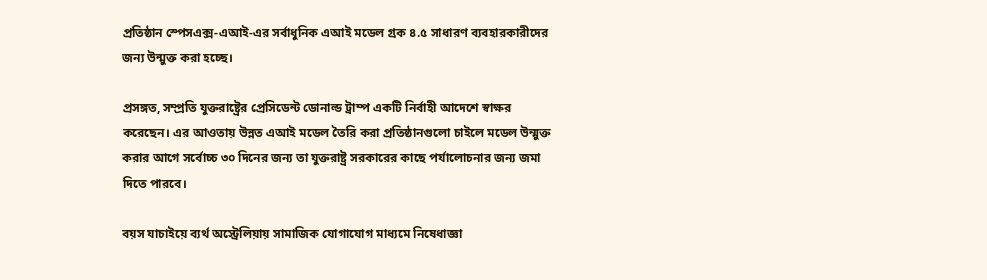প্রতিষ্ঠান স্পেসএক্স-এআই-এর সর্বাধুনিক এআই মডেল গ্রক ৪.৫ সাধারণ ব্যবহারকারীদের জন্য উন্মুক্ত করা হচ্ছে।

প্রসঙ্গত, সম্প্রতি যুক্তরাষ্ট্রের প্রেসিডেন্ট ডোনাল্ড ট্রাম্প একটি নির্বাহী আদেশে স্বাক্ষর করেছেন। এর আওতায় উন্নত এআই মডেল তৈরি করা প্রতিষ্ঠানগুলো চাইলে মডেল উন্মুক্ত করার আগে সর্বোচ্চ ৩০ দিনের জন্য তা যুক্তরাষ্ট্র সরকারের কাছে পর্যালোচনার জন্য জমা দিতে পারবে।

বয়স যাচাইয়ে ব্যর্থ অস্ট্রেলিয়ায় সামাজিক যোগাযোগ মাধ্যমে নিষেধাজ্ঞা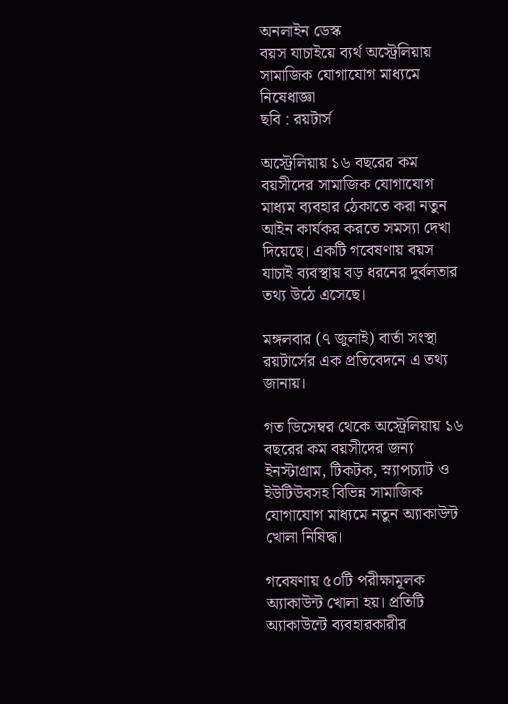অনলাইন ডেস্ক
বয়স যাচাইয়ে ব্যর্থ অস্ট্রেলিয়ায় সামাজিক যোগাযোগ মাধ্যমে নিষেধাজ্ঞা
ছবি : রয়টার্স

অস্ট্রেলিয়ায় ১৬ বছরের কম বয়সীদের সামাজিক যোগাযোগ মাধ্যম ব্যবহার ঠেকাতে করা নতুন আইন কার্যকর করতে সমস্যা দেখা দিয়েছে। একটি গবেষণায় বয়স যাচাই ব্যবস্থায় বড় ধরনের দুর্বলতার তথ্য উঠে এসেছে।

মঙ্গলবার (৭ জুলাই) বার্তা সংস্থা রয়টার্সের এক প্রতিবেদনে এ তথ্য জানায়।

গত ডিসেম্বর থেকে অস্ট্রেলিয়ায় ১৬ বছরের কম বয়সীদের জন্য ইনস্টাগ্রাম, টিকটক, স্ন্যাপচ্যাট ও ইউটিউবসহ বিভিন্ন সামাজিক যোগাযোগ মাধ্যমে নতুন অ্যাকাউন্ট খোলা নিষিদ্ধ।

গবেষণায় ৫০টি পরীক্ষামূলক অ্যাকাউন্ট খোলা হয়। প্রতিটি অ্যাকাউন্টে ব্যবহারকারীর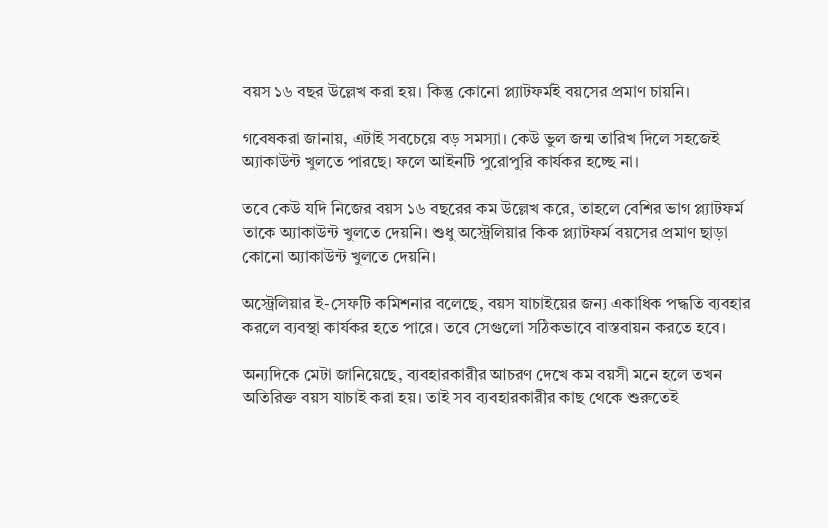বয়স ১৬ বছর উল্লেখ করা হয়। কিন্তু কোনো প্ল্যাটফর্মই বয়সের প্রমাণ চায়নি।

গবেষকরা জানায়, এটাই সবচেয়ে বড় সমস্যা। কেউ ভুল জন্ম তারিখ দিলে সহজেই অ্যাকাউন্ট খুলতে পারছে। ফলে আইনটি পুরোপুরি কার্যকর হচ্ছে না।

তবে কেউ যদি নিজের বয়স ১৬ বছরের কম উল্লেখ করে, তাহলে বেশির ভাগ প্ল্যাটফর্ম তাকে অ্যাকাউন্ট খুলতে দেয়নি। শুধু অস্ট্রেলিয়ার কিক প্ল্যাটফর্ম বয়সের প্রমাণ ছাড়া কোনো অ্যাকাউন্ট খুলতে দেয়নি।

অস্ট্রেলিয়ার ই-সেফটি কমিশনার বলেছে, বয়স যাচাইয়ের জন্য একাধিক পদ্ধতি ব্যবহার করলে ব্যবস্থা কার্যকর হতে পারে। তবে সেগুলো সঠিকভাবে বাস্তবায়ন করতে হবে।

অন্যদিকে মেটা জানিয়েছে, ব্যবহারকারীর আচরণ দেখে কম বয়সী মনে হলে তখন অতিরিক্ত বয়স যাচাই করা হয়। তাই সব ব্যবহারকারীর কাছ থেকে শুরুতেই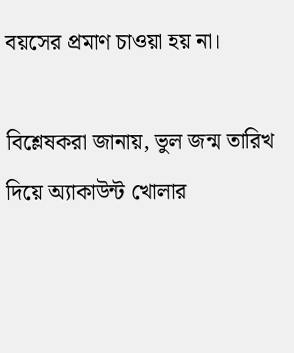বয়সের প্রমাণ চাওয়া হয় না।

বিশ্লেষকরা জানায়, ভুল জন্ম তারিখ দিয়ে অ্যাকাউন্ট খোলার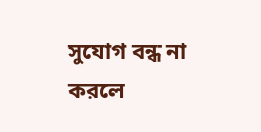সুযোগ বন্ধ না করলে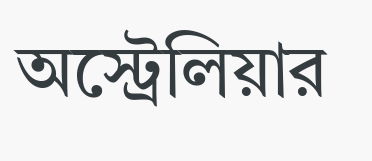অস্ট্রেলিয়ার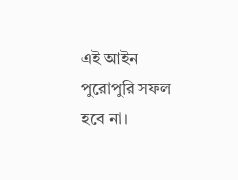এই আইন পুরোপুরি সফল হবে না।